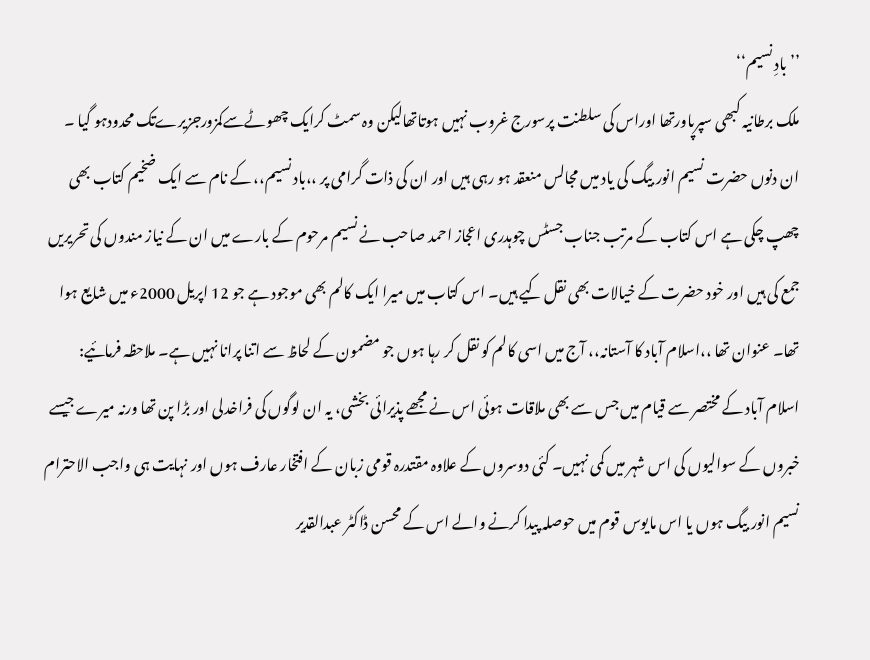’’بادِ نسیم‘‘
ملک برطانیہ کبھی سپرپاورتھا اوراس کی سلطنت پرسورج غروب نہیں ہوتاتھالیکن وہ سمٹ کرایک چھوٹےسےکمزورجزیرےتک محدودہو گیا ۔
ان دنوں حضرت نسیم انور بیگ کی یاد میں مجالس منعقد ہو رہی ہیں اور ان کی ذات گرامی پر ،،باد نسیم،، کے نام سے ایک ضخیم کتاب بھی چھپ چکی ہے اس کتاب کے مرتب جناب جسٹس چوہدری اعجاز احمد صاحب نے نسیم مرحوم کے بارے میں ان کے نیاز مندوں کی تحریریں جمع کی ہیں اور خود حضرت کے خیالات بھی نقل کیے ہیں۔ اس کتاب میں میرا ایک کالم بھی موجود ہے جو 12 اپریل 2000ء میں شایع ہوا تھا۔ عنوان تھا ،،اسلام آباد کا آستانہ،، آج میں اسی کالم کو نقل کر رہا ہوں جو مضمون کے لحاظ سے اتنا پرانا نہیں ہے۔ ملاحظہ فرمائیے:
اسلام آباد کے مختصر سے قیام میں جس سے بھی ملاقات ہوئی اس نے مجھے پذیرائی بخشی، یہ ان لوگوں کی فراخدلی اور بڑا پن تھا ورنہ میرے جیسے خبروں کے سوالیوں کی اس شہر میں کمی نہیں۔ کئی دوسروں کے علاوہ مقتدرہ قومی زبان کے افتخار عارف ہوں اور نہایت ہی واجب الاحترام نسیم انور بیگ ہوں یا اس مایوس قوم میں حوصلہ پیدا کرنے والے اس کے محسن ڈاکٹر عبدالقدیر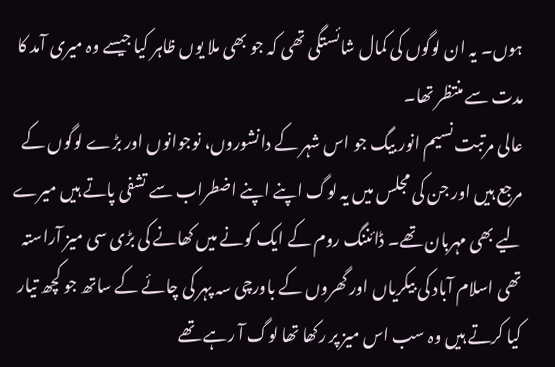ہوں۔ یہ ان لوگوں کی کمال شائستگی تھی کہ جو بھی ملا یوں ظاہر کیا جیسے وہ میری آمد کا مدت سے منتظر تھا۔
عالی مرتبت نسیم انور بیگ جو اس شہر کے دانشوروں، نوجوانوں اور بڑے لوگوں کے مرجع ہیں اور جن کی مجلس میں یہ لوگ اپنے اپنے اضطراب سے تشفی پاتے ہیں میرے لیے بھی مہربان تھے۔ ڈائننگ روم کے ایک کونے میں کھانے کی بڑی سی میز آراستہ تھی اسلام آباد کی بیکریاں اور گھروں کے باورچی سہ پہر کی چائے کے ساتھ جو کچھ تیار کیا کرتے ہیں وہ سب اس میز پر رکھا تھا لوگ آ رہے تھے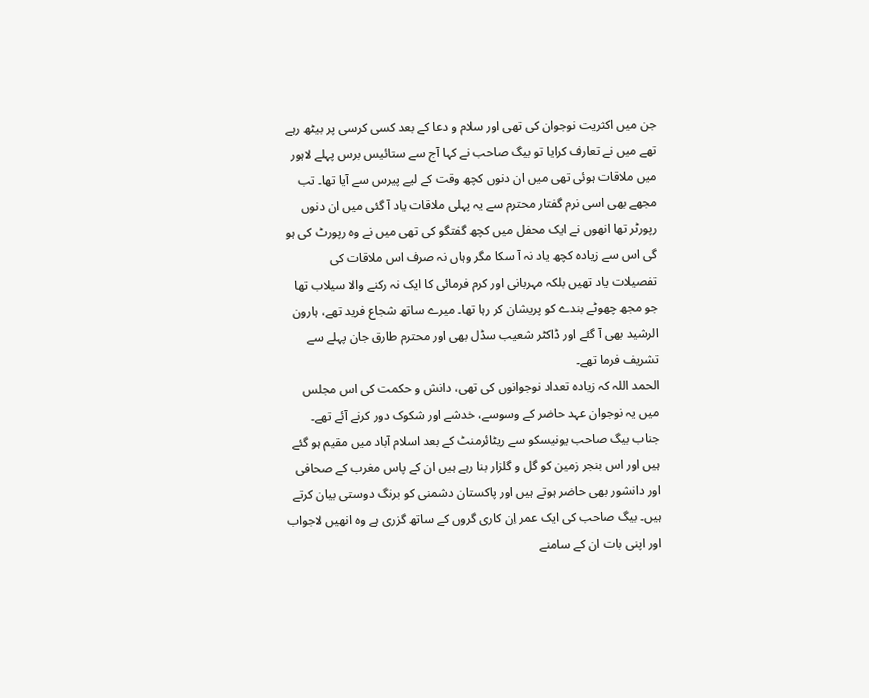جن میں اکثریت نوجوان کی تھی اور سلام و دعا کے بعد کسی کرسی پر بیٹھ رہے تھے میں نے تعارف کرایا تو بیگ صاحب نے کہا آج سے ستائیس برس پہلے لاہور میں ملاقات ہوئی تھی میں ان دنوں کچھ وقت کے لیے پیرس سے آیا تھا۔ تب مجھے بھی اسی نرم گفتار محترم سے یہ پہلی ملاقات یاد آ گئی میں ان دنوں رپورٹر تھا انھوں نے ایک محفل میں کچھ گفتگو کی تھی میں نے وہ رپورٹ کی ہو گی اس سے زیادہ کچھ یاد نہ آ سکا مگر وہاں نہ صرف اس ملاقات کی تفصیلات یاد تھیں بلکہ مہربانی اور کرم فرمائی کا ایک نہ رکنے والا سیلاب تھا جو مجھ چھوٹے بندے کو پریشان کر رہا تھا۔ میرے ساتھ شجاع فرید تھے، ہارون الرشید بھی آ گئے اور ڈاکٹر شعیب سڈل بھی اور محترم طارق جان پہلے سے تشریف فرما تھے۔
الحمد اللہ کہ زیادہ تعداد نوجوانوں کی تھی، دانش و حکمت کی اس مجلس میں یہ نوجوان عہد حاضر کے وسوسے، خدشے اور شکوک دور کرنے آئے تھے۔ جناب بیگ صاحب یونیسکو سے ریٹائرمنٹ کے بعد اسلام آباد میں مقیم ہو گئے ہیں اور اس بنجر زمین کو گل و گلزار بنا رہے ہیں ان کے پاس مغرب کے صحافی اور دانشور بھی حاضر ہوتے ہیں اور پاکستان دشمنی کو برنگ دوستی بیان کرتے ہیں۔ بیگ صاحب کی ایک عمر اِن کاری گروں کے ساتھ گزری ہے وہ انھیں لاجواب اور اپنی بات ان کے سامنے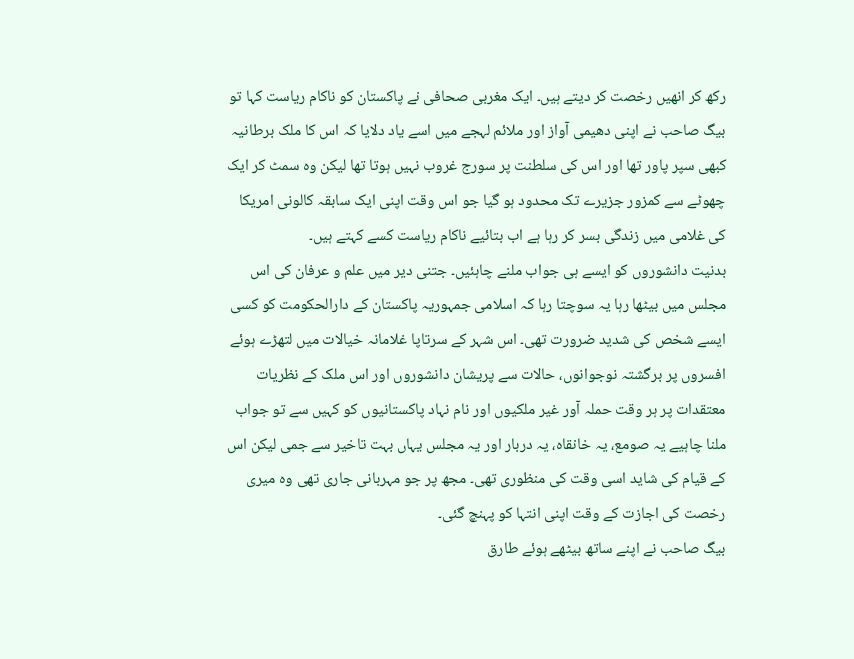رکھ کر انھیں رخصت کر دیتے ہیں۔ ایک مغربی صحافی نے پاکستان کو ناکام ریاست کہا تو بیگ صاحب نے اپنی دھیمی آواز اور ملائم لہجے میں اسے یاد دلایا کہ اس کا ملک برطانیہ کبھی سپر پاور تھا اور اس کی سلطنت پر سورج غروب نہیں ہوتا تھا لیکن وہ سمٹ کر ایک چھوٹے سے کمزور جزیرے تک محدود ہو گیا جو اس وقت اپنی ایک سابقہ کالونی امریکا کی غلامی میں زندگی بسر کر رہا ہے اب بتائیے ناکام ریاست کسے کہتے ہیں۔
بدنیت دانشوروں کو ایسے ہی جواب ملنے چاہئیں۔ جتنی دیر میں علم و عرفان کی اس مجلس میں بیٹھا رہا یہ سوچتا رہا کہ اسلامی جمہوریہ پاکستان کے دارالحکومت کو کسی ایسے شخص کی شدید ضرورت تھی۔ اس شہر کے سرتاپا غلامانہ خیالات میں لتھڑے ہوئے افسروں پر برگشتہ نوجوانوں، حالات سے پریشان دانشوروں اور اس ملک کے نظریات معتقدات پر ہر وقت حملہ آور غیر ملکیوں اور نام نہاد پاکستانیوں کو کہیں سے تو جواب ملنا چاہیے یہ صومع، یہ خانقاہ، یہ دربار اور یہ مجلس یہاں بہت تاخیر سے جمی لیکن اس کے قیام کی شاید اسی وقت کی منظوری تھی۔ مجھ پر جو مہربانی جاری تھی وہ میری رخصت کی اجازت کے وقت اپنی انتہا کو پہنچ گئی۔
بیگ صاحب نے اپنے ساتھ بیٹھے ہوئے طارق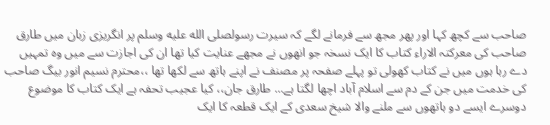صاحب سے کچھ کہا اور پھر مجھ سے فرمانے لگے کہ سیرت رسولصلى الله عليه وسلم پر انگریزی زبان میں طارق صاحب کی معرکتہ الاراء کتاب کا ایک نسخہ جو انھوں نے مجھے عنایت کیا تھا ان کی اجازت سے میں وہ تمہیں دے رہا ہوں میں نے کتاب کھولی تو پہلے صفحہ پر مصنف نے اپنے ہاتھ سے لکھا تھا ،،محترم نسیم انور بیگ صاحب کی خدمت میں جن کے دم سے اسلام آباد اچھا لگتا ہے... طارق جان،، کیا عجیب تحفہ ہے ایک کتاب کا موضوع دوسرے ایسے دو ہاتھوں سے ملنے والا شیخ سعدی کے ایک قطعہ کا ایک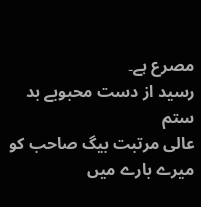مصرع ہے۔
رسید از دست محبوبے بد ستم
عالی مرتبت بیگ صاحب کو میرے بارے میں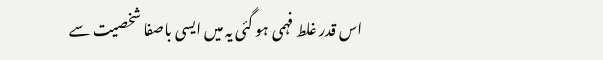اس قدر غلط فہمی ہو گئی یہ میں ایسی باصفا شخصیت سے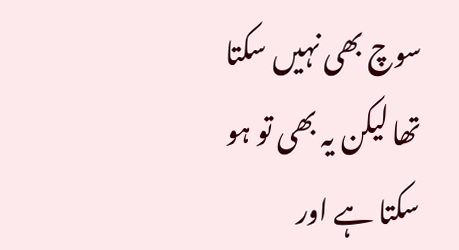سوچ بھی نہیں سکتا تھا لیکن یہ بھی تو ہو سکتا ہے اور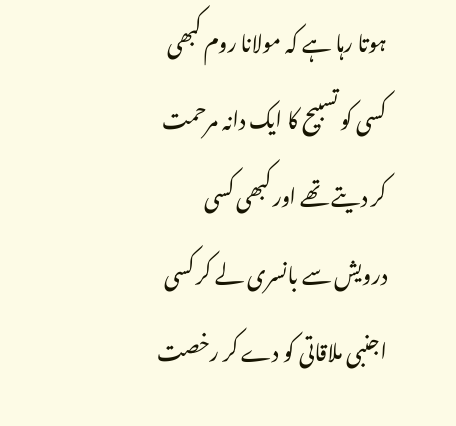ہوتا رہا ہے کہ مولانا روم کبھی کسی کو تسبیح کا ایک دانہ مرحمت کر دیتے تھے اور کبھی کسی درویش سے بانسری لے کر کسی اجنبی ملاقاتی کو دے کر رخصت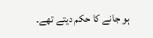ہو جانے کا حکم دیتے تھے۔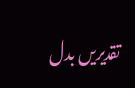تقدیریں بدل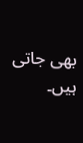بھی جاتی ہیں۔